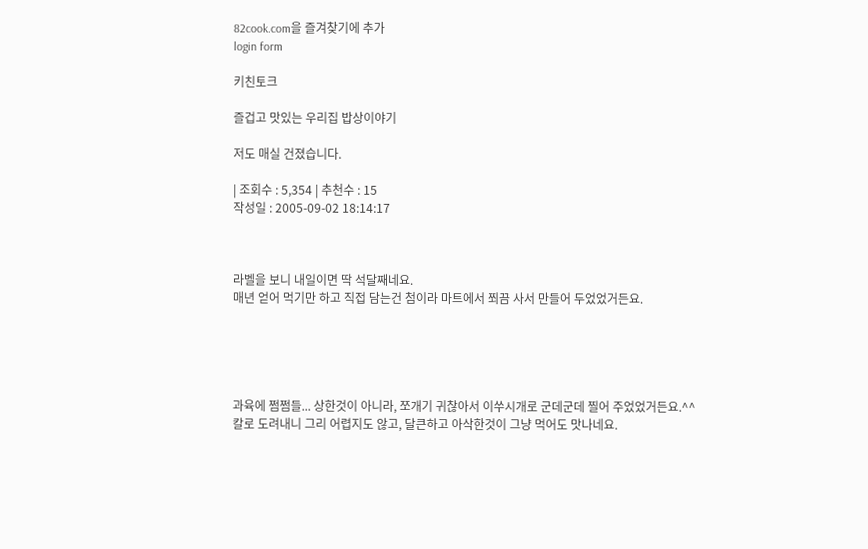82cook.com을 즐겨찾기에 추가
login form

키친토크

즐겁고 맛있는 우리집 밥상이야기

저도 매실 건졌습니다.

| 조회수 : 5,354 | 추천수 : 15
작성일 : 2005-09-02 18:14:17



라벨을 보니 내일이면 딱 석달째네요.
매년 얻어 먹기만 하고 직접 담는건 첨이라 마트에서 쬐끔 사서 만들어 두었었거든요.





과육에 쩜쩜들... 상한것이 아니라, 쪼개기 귀찮아서 이쑤시개로 군데군데 찔어 주었었거든요.^^
칼로 도려내니 그리 어렵지도 않고, 달큰하고 아삭한것이 그냥 먹어도 맛나네요.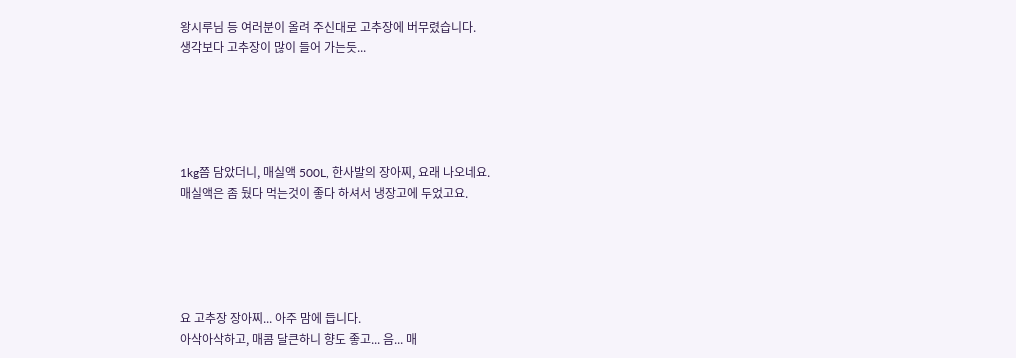왕시루님 등 여러분이 올려 주신대로 고추장에 버무렸습니다.
생각보다 고추장이 많이 들어 가는듯...





1kg쯤 담았더니, 매실액 500L, 한사발의 장아찌, 요래 나오네요.
매실액은 좀 뒀다 먹는것이 좋다 하셔서 냉장고에 두었고요.





요 고추장 장아찌... 아주 맘에 듭니다.
아삭아삭하고, 매콤 달큰하니 향도 좋고... 음... 매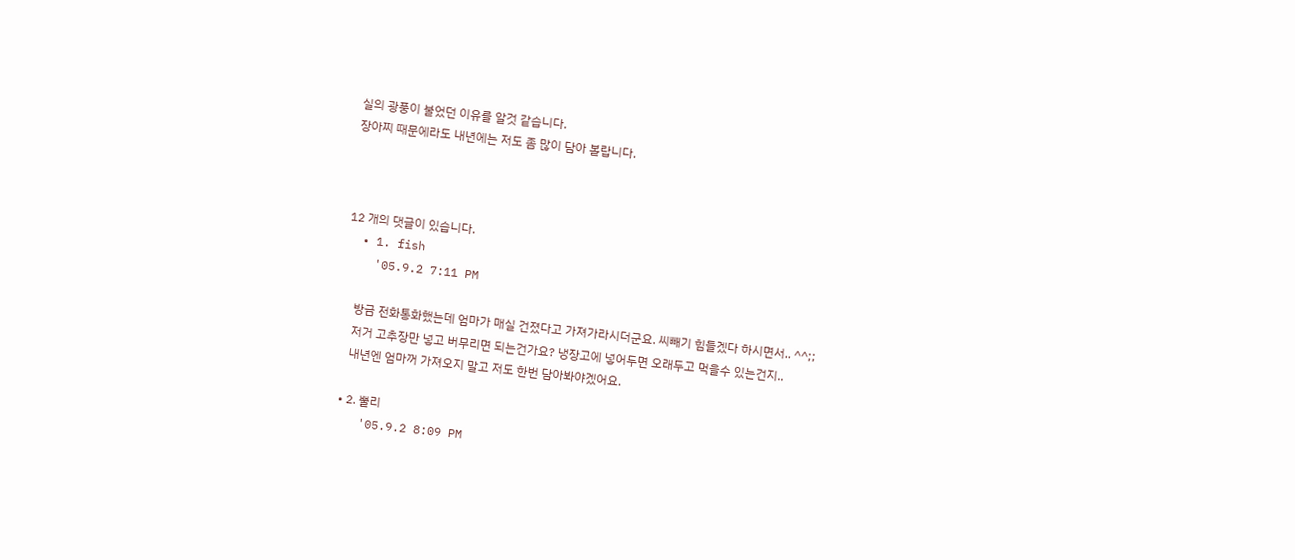실의 광풍이 불었던 이유를 알것 같습니다.
장아찌 때문에라도 내년에는 저도 좀 많이 담아 볼랍니다.



12 개의 댓글이 있습니다.
  • 1. fish
    '05.9.2 7:11 PM

    방금 전화통화했는데 엄마가 매실 건졌다고 가져가라시더군요. 씨빼기 힘들겠다 하시면서.. ^^;;
    저거 고추장만 넣고 버무리면 되는건가요? 냉장고에 넣어두면 오래두고 먹을수 있는건지..
    내년엔 엄마꺼 가져오지 말고 저도 한번 담아봐야겠어요.

  • 2. 뿔리
    '05.9.2 8:09 PM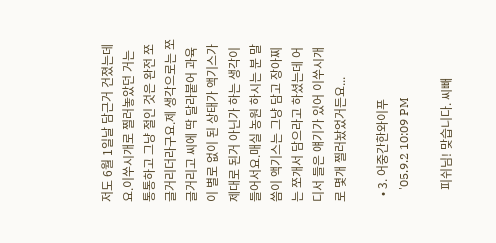저도 6월 1일날 담근거 건졌는데요.이쑤시개로 찔러놓았던 거는 통통하고 그냥 절인 것은 완전 쪼글거리더라구요.제 생각으로는 쪼글거리고 씨에 딱 달라붙어 과육이 별로 없이 된 상태가 액기스가 제대로 된거 아닌가 하는 생각이 들어서요.매실 농원 하시는 분 말씀이 액기스는 그냥 담고 장아찌는 쪼개서 담으라고 하셨는데 어디서 들은 얘기가 있어 이쑤시개로 몇개 찔러놨었거든요...

  • 3. 어중간한와이푸
    '05.9.2 10:09 PM

    피쉬님! 맞습니다. 씨빼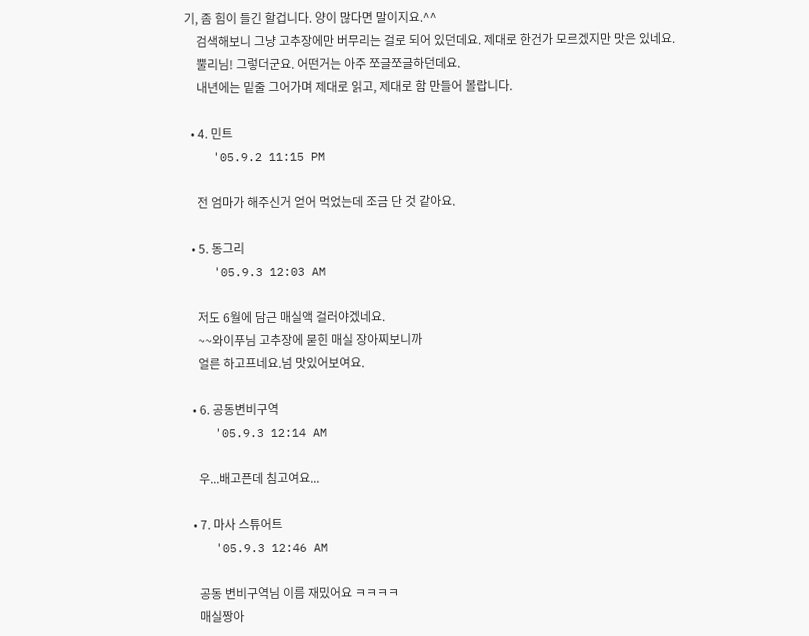기, 좀 힘이 들긴 할겁니다. 양이 많다면 말이지요.^^
    검색해보니 그냥 고추장에만 버무리는 걸로 되어 있던데요. 제대로 한건가 모르겠지만 맛은 있네요.
    뿔리님! 그렇더군요. 어떤거는 아주 쪼글쪼글하던데요.
    내년에는 밑줄 그어가며 제대로 읽고, 제대로 함 만들어 볼랍니다.

  • 4. 민트
    '05.9.2 11:15 PM

    전 엄마가 해주신거 얻어 먹었는데 조금 단 것 같아요.

  • 5. 동그리
    '05.9.3 12:03 AM

    저도 6월에 담근 매실액 걸러야겠네요.
    ~~와이푸님 고추장에 묻힌 매실 장아찌보니까
    얼른 하고프네요.넘 맛있어보여요.

  • 6. 공동변비구역
    '05.9.3 12:14 AM

    우...배고픈데 침고여요...

  • 7. 마사 스튜어트
    '05.9.3 12:46 AM

    공동 변비구역님 이름 재밌어요 ㅋㅋㅋㅋ
    매실짱아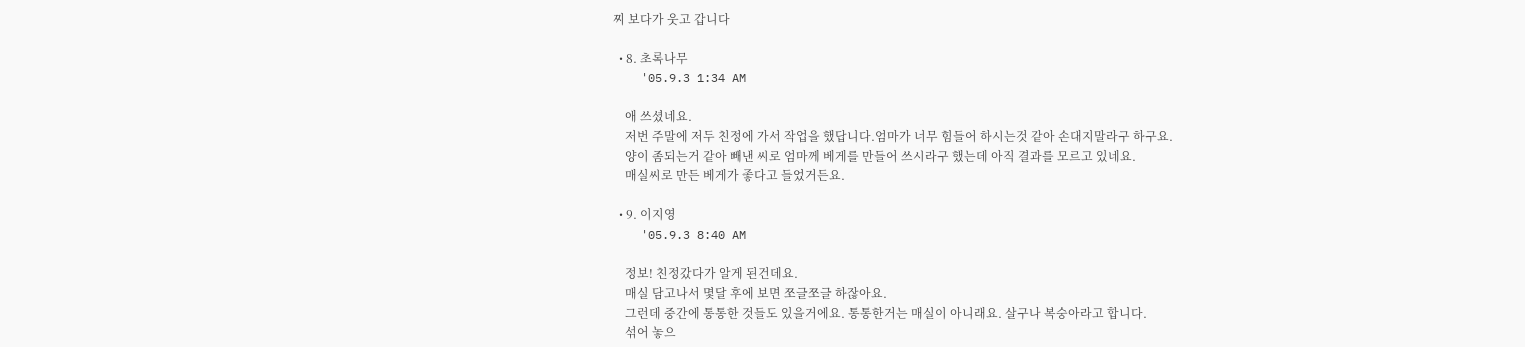찌 보다가 웃고 갑니다

  • 8. 초록나무
    '05.9.3 1:34 AM

    애 쓰셨네요.
    저번 주말에 저두 친정에 가서 작업을 했답니다.엄마가 너무 힘들어 하시는것 같아 손대지말라구 하구요.
    양이 좀되는거 같아 빼낸 씨로 엄마께 베게를 만들어 쓰시라구 했는데 아직 결과를 모르고 있네요.
    매실씨로 만든 베게가 좋다고 들었거든요.

  • 9. 이지영
    '05.9.3 8:40 AM

    정보! 친정갔다가 알게 된건데요.
    매실 담고나서 몇달 후에 보면 쪼글쪼글 하잖아요.
    그런데 중간에 통통한 것들도 있을거에요. 통통한거는 매실이 아니래요. 살구나 복숭아라고 합니다.
    섞어 놓으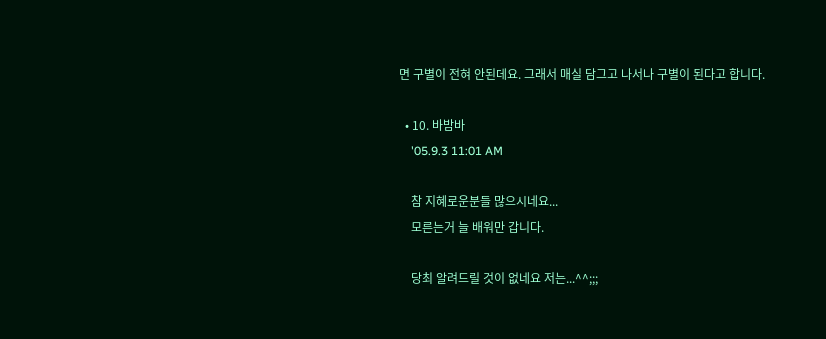면 구별이 전혀 안된데요. 그래서 매실 담그고 나서나 구별이 된다고 합니다.

  • 10. 바밤바
    '05.9.3 11:01 AM

    참 지혜로운분들 많으시네요...
    모른는거 늘 배워만 갑니다.

    당최 알려드릴 것이 없네요 저는...^^;;;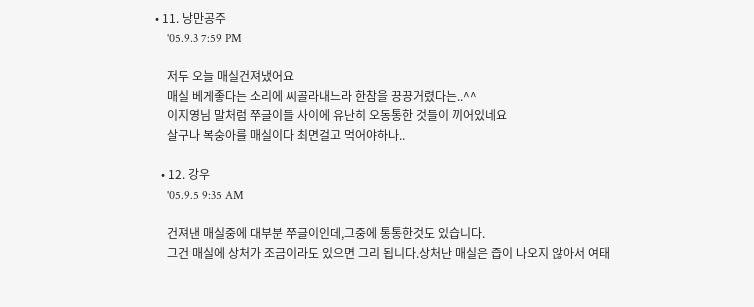• 11. 낭만공주
    '05.9.3 7:59 PM

    저두 오늘 매실건져냈어요
    매실 베게좋다는 소리에 씨골라내느라 한참을 끙끙거렸다는..^^
    이지영님 말처럼 쭈글이들 사이에 유난히 오동통한 것들이 끼어있네요
    살구나 복숭아를 매실이다 최면걸고 먹어야하나..

  • 12. 강우
    '05.9.5 9:35 AM

    건져낸 매실중에 대부분 쭈글이인데,그중에 통통한것도 있습니다.
    그건 매실에 상처가 조금이라도 있으면 그리 됩니다.상처난 매실은 즙이 나오지 않아서 여태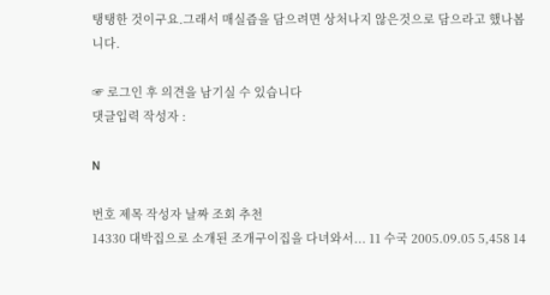탱탱한 것이구요.그래서 매실즙을 담으려면 상처나지 않은것으로 담으라고 했나봅니다.

☞ 로그인 후 의견을 남기실 수 있습니다
댓글입력 작성자 :

N

번호 제목 작성자 날짜 조회 추천
14330 대박집으로 소개된 조개구이집을 다녀와서... 11 수국 2005.09.05 5,458 14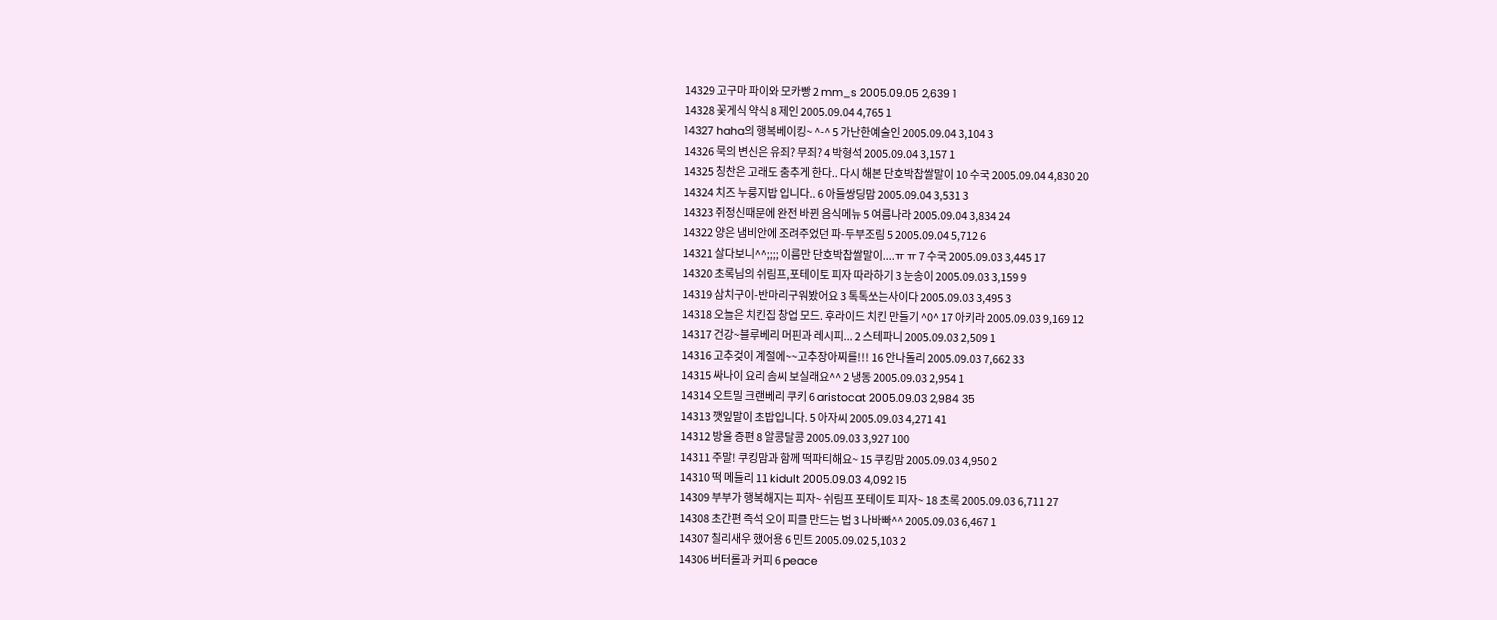14329 고구마 파이와 모카빵 2 mm_s 2005.09.05 2,639 1
14328 꽃게식 약식 8 제인 2005.09.04 4,765 1
14327 haha의 행복베이킹~ ^-^ 5 가난한예술인 2005.09.04 3,104 3
14326 묵의 변신은 유죄? 무죄? 4 박형석 2005.09.04 3,157 1
14325 칭찬은 고래도 춤추게 한다.. 다시 해본 단호박찹쌀말이 10 수국 2005.09.04 4,830 20
14324 치즈 누룽지밥 입니다.. 6 아들쌍딩맘 2005.09.04 3,531 3
14323 쥐정신때문에 완전 바뀐 음식메뉴 5 여름나라 2005.09.04 3,834 24
14322 양은 냄비안에 조려주었던 파-두부조림 5 2005.09.04 5,712 6
14321 살다보니^^;;;; 이름만 단호박찹쌀말이....ㅠ ㅠ 7 수국 2005.09.03 3,445 17
14320 초록님의 쉬림프,포테이토 피자 따라하기 3 눈송이 2005.09.03 3,159 9
14319 삼치구이-반마리구워봤어요 3 톡톡쏘는사이다 2005.09.03 3,495 3
14318 오늘은 치킨집 창업 모드. 후라이드 치킨 만들기 ^0^ 17 아키라 2005.09.03 9,169 12
14317 건강~블루베리 머핀과 레시피... 2 스테파니 2005.09.03 2,509 1
14316 고추겆이 계절에~~고추장아찌를!!! 16 안나돌리 2005.09.03 7,662 33
14315 싸나이 요리 솜씨 보실래요^^ 2 냉동 2005.09.03 2,954 1
14314 오트밀 크랜베리 쿠키 6 aristocat 2005.09.03 2,984 35
14313 깻잎말이 초밥입니다. 5 아자씨 2005.09.03 4,271 41
14312 방울 증편 8 알콩달콩 2005.09.03 3,927 100
14311 주말! 쿠킹맘과 함께 떡파티해요~ 15 쿠킹맘 2005.09.03 4,950 2
14310 떡 메들리 11 kidult 2005.09.03 4,092 15
14309 부부가 행복해지는 피자~ 쉬림프 포테이토 피자~ 18 초록 2005.09.03 6,711 27
14308 초간편 즉석 오이 피클 만드는 법 3 나바빠^^ 2005.09.03 6,467 1
14307 칠리새우 했어용 6 민트 2005.09.02 5,103 2
14306 버터롤과 커피 6 peace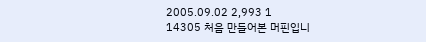2005.09.02 2,993 1
14305 처음 만들어본 머핀입니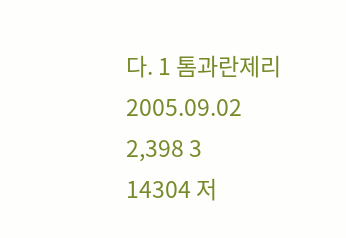다. 1 톰과란제리 2005.09.02 2,398 3
14304 저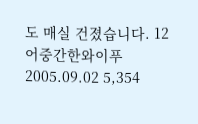도 매실 건졌습니다. 12 어중간한와이푸 2005.09.02 5,354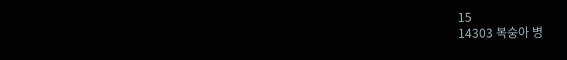15
14303 복숭아 병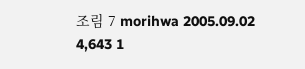조림 7 morihwa 2005.09.02 4,643 1